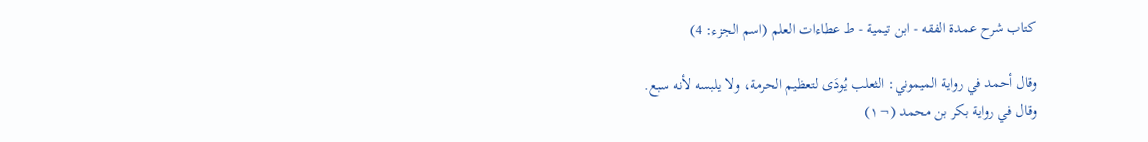كتاب شرح عمدة الفقه - ابن تيمية - ط عطاءات العلم (اسم الجزء: 4)

وقال أحمد في رواية الميموني: الثعلب يُودَى لتعظيم الحرمة، ولا يلبسه لأنه سبع.
وقال في رواية بكر بن محمد (¬١)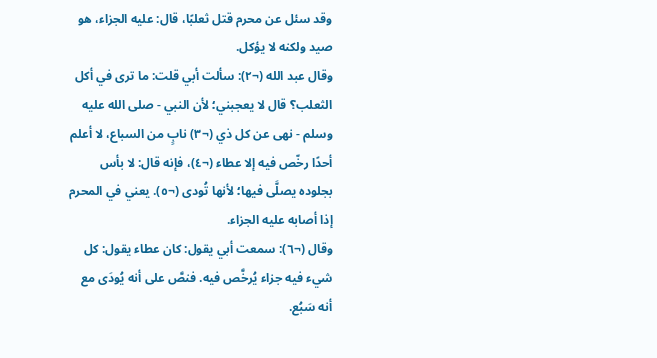وقد سئل عن محرم قتل ثعلبًا، قال: عليه الجزاء، هو صيد ولكنه لا يؤكل.
وقال عبد الله (¬٢): سألت أبي قلت: ما ترى في أكل الثعلب؟ قال لا يعجبني؛ لأن النبي - صلى الله عليه وسلم - نهى عن كل ذي (¬٣) نابٍ من السباع، لا أعلم أحدًا رخّص فيه إلا عطاء (¬٤)، فإنه قال: لا بأس بجلوده يصلَّى فيها؛ لأنها تُودى (¬٥). يعني في المحرم إذا أصابه عليه الجزاء.
وقال (¬٦): سمعت أبي يقول: كان عطاء يقول: كل شيء فيه جزاء يُرخَّص فيه. فنصَّ على أنه يُودَى مع أنه سَبُع.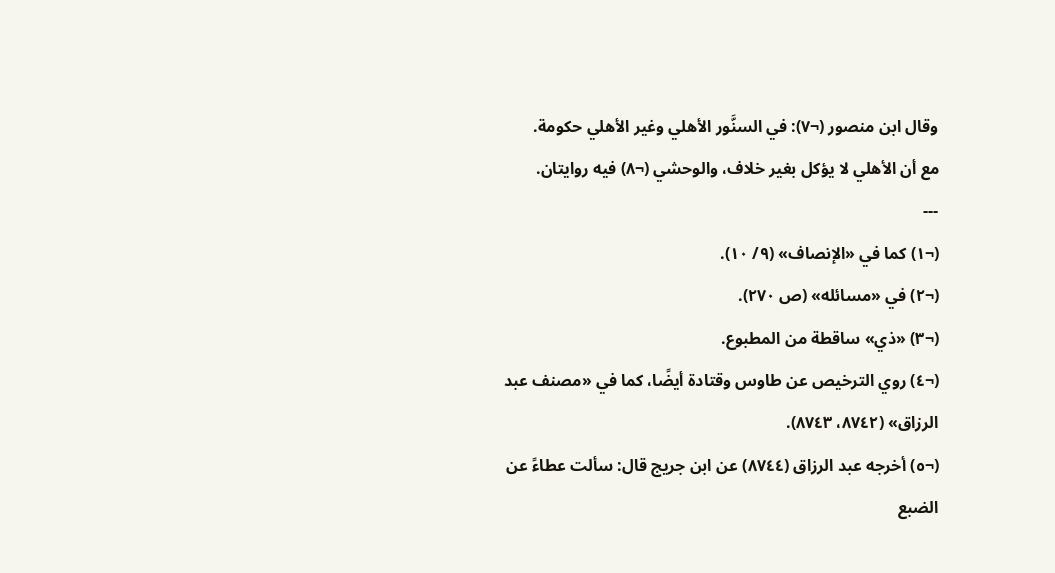وقال ابن منصور (¬٧): في السنَّور الأهلي وغير الأهلي حكومة.
مع أن الأهلي لا يؤكل بغير خلاف، والوحشي (¬٨) فيه روايتان.
---
(¬١) كما في «الإنصاف» (٩/ ١٠).
(¬٢) في «مسائله» (ص ٢٧٠).
(¬٣) «ذي» ساقطة من المطبوع.
(¬٤) روي الترخيص عن طاوس وقتادة أيضًا، كما في «مصنف عبد الرزاق» (٨٧٤٢، ٨٧٤٣).
(¬٥) أخرجه عبد الرزاق (٨٧٤٤) عن ابن جريج قال: سألت عطاءً عن الضبع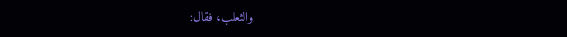والثعلب، فقال: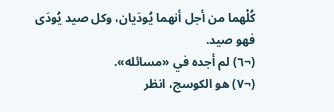كُلْهما من أجل أنهما يُودَيان، وكل صيد يُودَى فهو صيد.
(¬٦) لم أجده في «مسائله».
(¬٧) هو الكوسج، انظر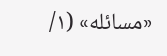«مسائله» (١/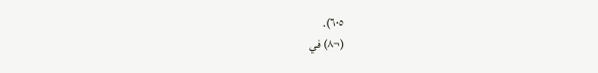٦٠٥).
(¬٨) في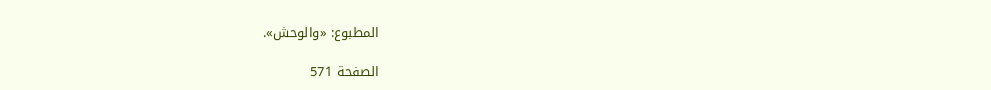المطبوع: «والوحش».

الصفحة 571